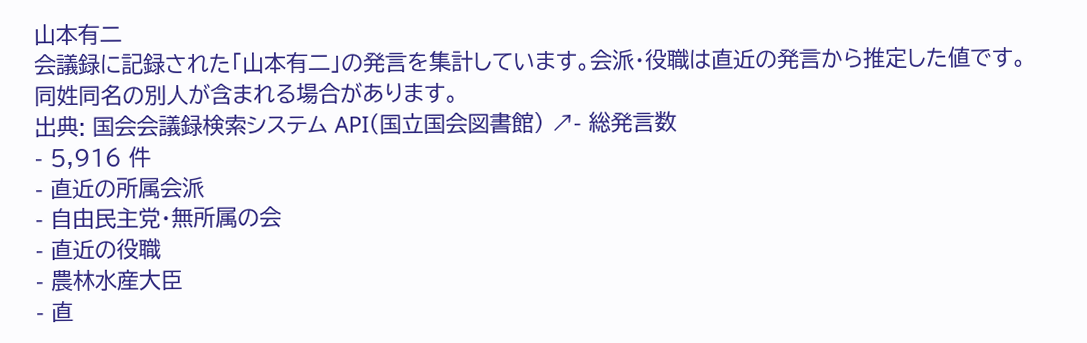山本有二
会議録に記録された「山本有二」の発言を集計しています。会派・役職は直近の発言から推定した値です。同姓同名の別人が含まれる場合があります。
出典: 国会会議録検索システム API(国立国会図書館) ↗- 総発言数
- 5,916 件
- 直近の所属会派
- 自由民主党・無所属の会
- 直近の役職
- 農林水産大臣
- 直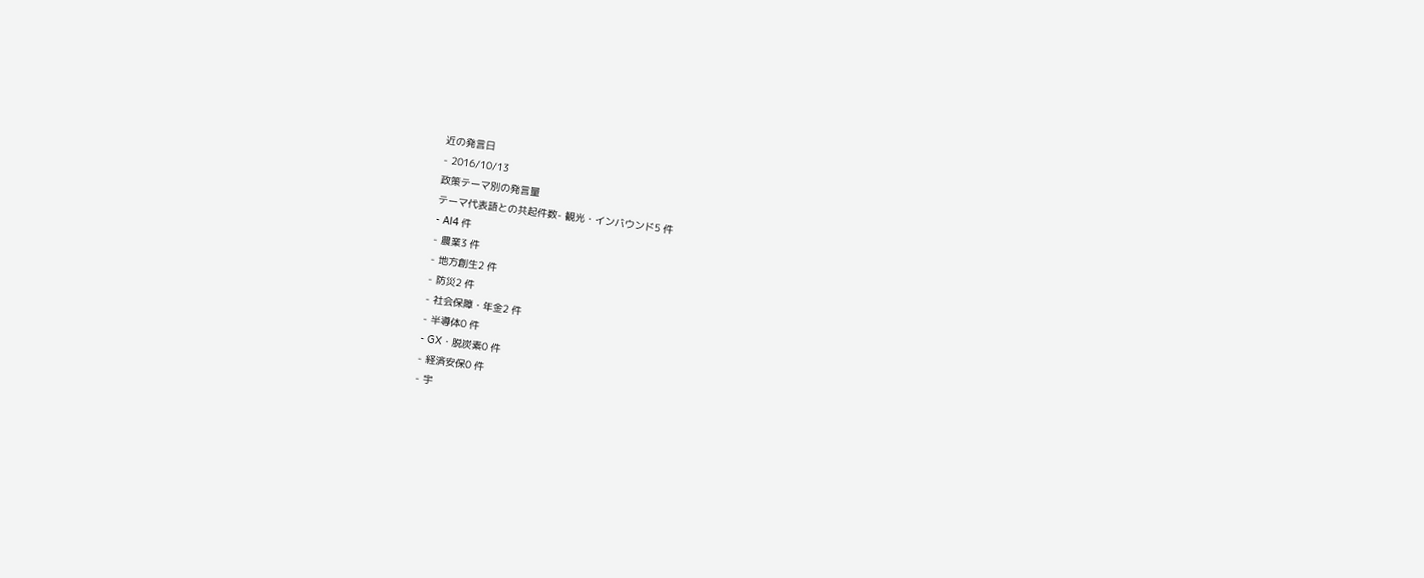近の発言日
- 2016/10/13
政策テーマ別の発言量
テーマ代表語との共起件数- 観光・インバウンド5 件
- AI4 件
- 農業3 件
- 地方創生2 件
- 防災2 件
- 社会保障・年金2 件
- 半導体0 件
- GX・脱炭素0 件
- 経済安保0 件
- 宇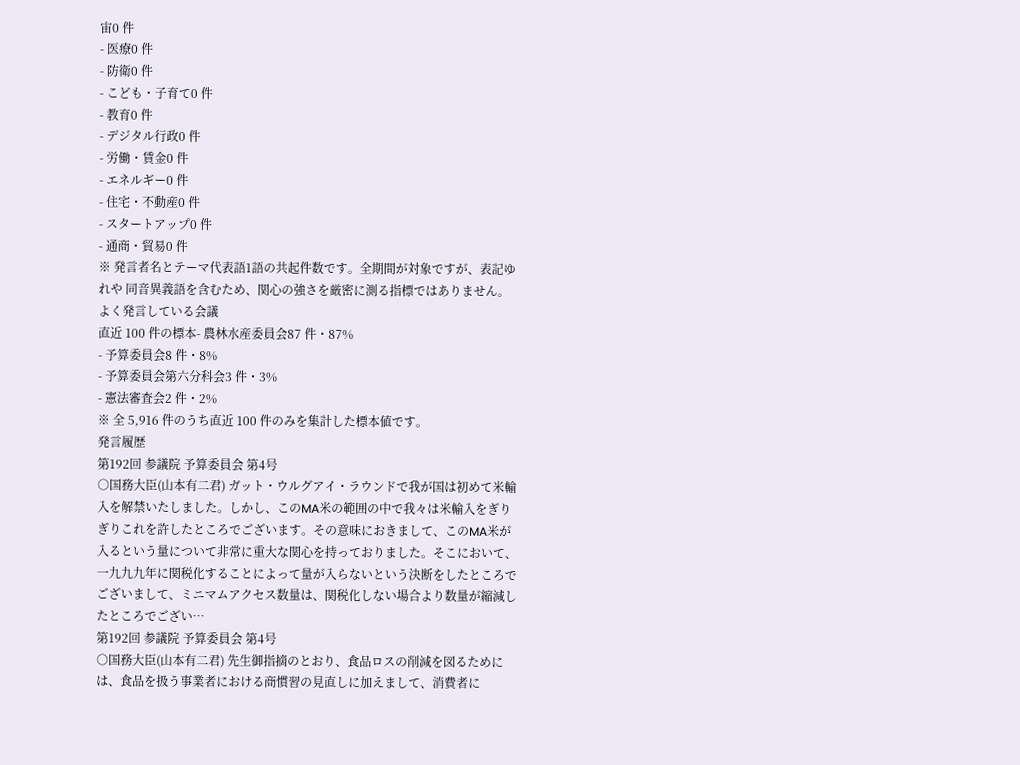宙0 件
- 医療0 件
- 防衛0 件
- こども・子育て0 件
- 教育0 件
- デジタル行政0 件
- 労働・賃金0 件
- エネルギー0 件
- 住宅・不動産0 件
- スタートアップ0 件
- 通商・貿易0 件
※ 発言者名とテーマ代表語1語の共起件数です。全期間が対象ですが、表記ゆれや 同音異義語を含むため、関心の強さを厳密に測る指標ではありません。
よく発言している会議
直近 100 件の標本- 農林水産委員会87 件・87%
- 予算委員会8 件・8%
- 予算委員会第六分科会3 件・3%
- 憲法審査会2 件・2%
※ 全 5,916 件のうち直近 100 件のみを集計した標本値です。
発言履歴
第192回 参議院 予算委員会 第4号
○国務大臣(山本有二君) ガット・ウルグアイ・ラウンドで我が国は初めて米輸入を解禁いたしました。しかし、このMA米の範囲の中で我々は米輸入をぎりぎりこれを許したところでございます。その意味におきまして、このMA米が入るという量について非常に重大な関心を持っておりました。そこにおいて、一九九九年に関税化することによって量が入らないという決断をしたところでございまして、ミニマムアクセス数量は、関税化しない場合より数量が縮減したところでござい…
第192回 参議院 予算委員会 第4号
○国務大臣(山本有二君) 先生御指摘のとおり、食品ロスの削減を図るためには、食品を扱う事業者における商慣習の見直しに加えまして、消費者に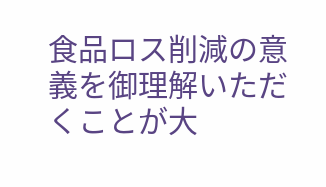食品ロス削減の意義を御理解いただくことが大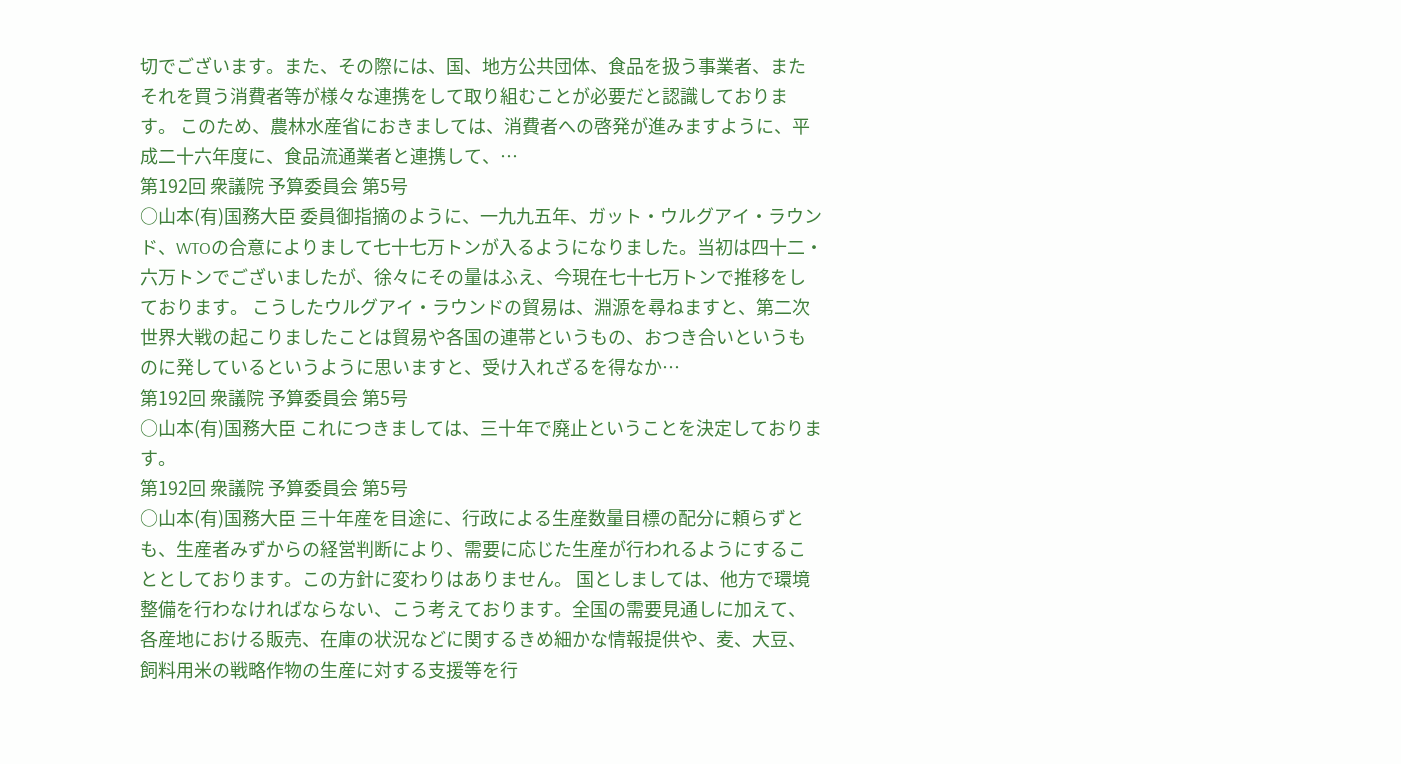切でございます。また、その際には、国、地方公共団体、食品を扱う事業者、またそれを買う消費者等が様々な連携をして取り組むことが必要だと認識しております。 このため、農林水産省におきましては、消費者への啓発が進みますように、平成二十六年度に、食品流通業者と連携して、…
第192回 衆議院 予算委員会 第5号
○山本(有)国務大臣 委員御指摘のように、一九九五年、ガット・ウルグアイ・ラウンド、WTOの合意によりまして七十七万トンが入るようになりました。当初は四十二・六万トンでございましたが、徐々にその量はふえ、今現在七十七万トンで推移をしております。 こうしたウルグアイ・ラウンドの貿易は、淵源を尋ねますと、第二次世界大戦の起こりましたことは貿易や各国の連帯というもの、おつき合いというものに発しているというように思いますと、受け入れざるを得なか…
第192回 衆議院 予算委員会 第5号
○山本(有)国務大臣 これにつきましては、三十年で廃止ということを決定しております。
第192回 衆議院 予算委員会 第5号
○山本(有)国務大臣 三十年産を目途に、行政による生産数量目標の配分に頼らずとも、生産者みずからの経営判断により、需要に応じた生産が行われるようにすることとしております。この方針に変わりはありません。 国としましては、他方で環境整備を行わなければならない、こう考えております。全国の需要見通しに加えて、各産地における販売、在庫の状況などに関するきめ細かな情報提供や、麦、大豆、飼料用米の戦略作物の生産に対する支援等を行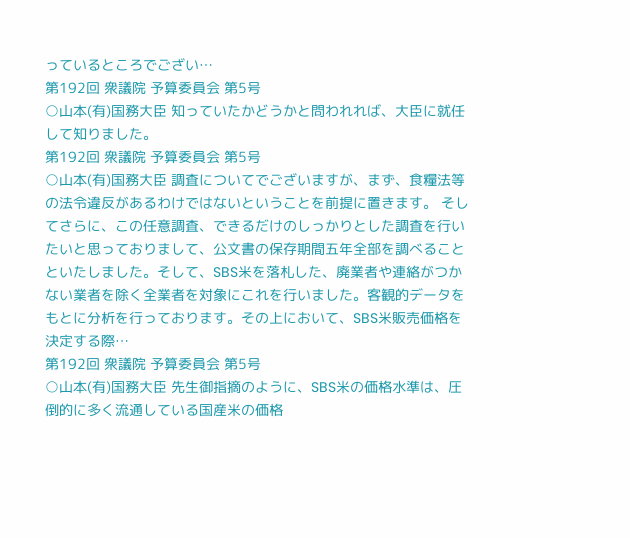っているところでござい…
第192回 衆議院 予算委員会 第5号
○山本(有)国務大臣 知っていたかどうかと問われれば、大臣に就任して知りました。
第192回 衆議院 予算委員会 第5号
○山本(有)国務大臣 調査についてでございますが、まず、食糧法等の法令違反があるわけではないということを前提に置きます。 そしてさらに、この任意調査、できるだけのしっかりとした調査を行いたいと思っておりまして、公文書の保存期間五年全部を調べることといたしました。そして、SBS米を落札した、廃業者や連絡がつかない業者を除く全業者を対象にこれを行いました。客観的データをもとに分析を行っております。その上において、SBS米販売価格を決定する際…
第192回 衆議院 予算委員会 第5号
○山本(有)国務大臣 先生御指摘のように、SBS米の価格水準は、圧倒的に多く流通している国産米の価格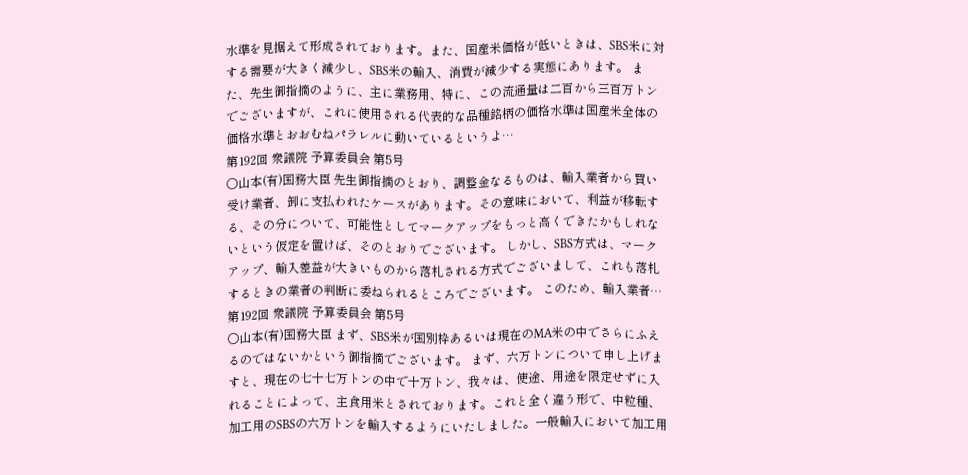水準を見据えて形成されております。また、国産米価格が低いときは、SBS米に対する需要が大きく減少し、SBS米の輸入、消費が減少する実態にあります。 また、先生御指摘のように、主に業務用、特に、この流通量は二百から三百万トンでございますが、これに使用される代表的な品種銘柄の価格水準は国産米全体の価格水準とおおむねパラレルに動いているというよ…
第192回 衆議院 予算委員会 第5号
○山本(有)国務大臣 先生御指摘のとおり、調整金なるものは、輸入業者から買い受け業者、卸に支払われたケースがあります。その意味において、利益が移転する、その分について、可能性としてマークアップをもっと高くできたかもしれないという仮定を置けば、そのとおりでございます。 しかし、SBS方式は、マークアップ、輸入差益が大きいものから落札される方式でございまして、これも落札するときの業者の判断に委ねられるところでございます。 このため、輸入業者…
第192回 衆議院 予算委員会 第5号
○山本(有)国務大臣 まず、SBS米が国別枠あるいは現在のMA米の中でさらにふえるのではないかという御指摘でございます。 まず、六万トンについて申し上げますと、現在の七十七万トンの中で十万トン、我々は、使途、用途を限定せずに入れることによって、主食用米とされております。これと全く違う形で、中粒種、加工用のSBSの六万トンを輸入するようにいたしました。一般輸入において加工用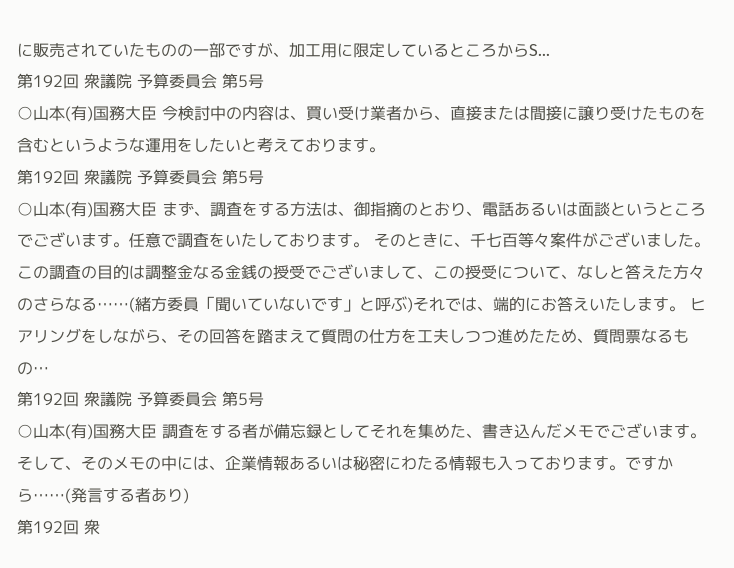に販売されていたものの一部ですが、加工用に限定しているところからS…
第192回 衆議院 予算委員会 第5号
○山本(有)国務大臣 今検討中の内容は、買い受け業者から、直接または間接に譲り受けたものを含むというような運用をしたいと考えております。
第192回 衆議院 予算委員会 第5号
○山本(有)国務大臣 まず、調査をする方法は、御指摘のとおり、電話あるいは面談というところでございます。任意で調査をいたしております。 そのときに、千七百等々案件がございました。この調査の目的は調整金なる金銭の授受でございまして、この授受について、なしと答えた方々のさらなる……(緒方委員「聞いていないです」と呼ぶ)それでは、端的にお答えいたします。 ヒアリングをしながら、その回答を踏まえて質問の仕方を工夫しつつ進めたため、質問票なるもの…
第192回 衆議院 予算委員会 第5号
○山本(有)国務大臣 調査をする者が備忘録としてそれを集めた、書き込んだメモでございます。そして、そのメモの中には、企業情報あるいは秘密にわたる情報も入っております。ですから……(発言する者あり)
第192回 衆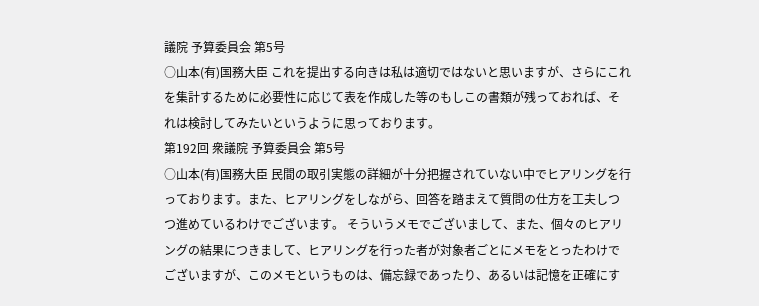議院 予算委員会 第5号
○山本(有)国務大臣 これを提出する向きは私は適切ではないと思いますが、さらにこれを集計するために必要性に応じて表を作成した等のもしこの書類が残っておれば、それは検討してみたいというように思っております。
第192回 衆議院 予算委員会 第5号
○山本(有)国務大臣 民間の取引実態の詳細が十分把握されていない中でヒアリングを行っております。また、ヒアリングをしながら、回答を踏まえて質問の仕方を工夫しつつ進めているわけでございます。 そういうメモでございまして、また、個々のヒアリングの結果につきまして、ヒアリングを行った者が対象者ごとにメモをとったわけでございますが、このメモというものは、備忘録であったり、あるいは記憶を正確にす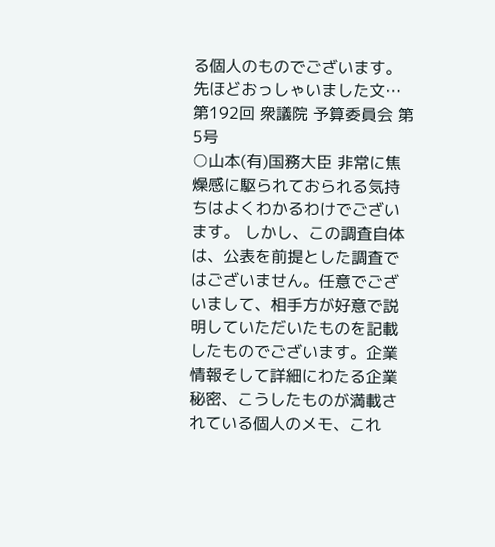る個人のものでございます。 先ほどおっしゃいました文…
第192回 衆議院 予算委員会 第5号
○山本(有)国務大臣 非常に焦燥感に駆られておられる気持ちはよくわかるわけでございます。 しかし、この調査自体は、公表を前提とした調査ではございません。任意でございまして、相手方が好意で説明していただいたものを記載したものでございます。企業情報そして詳細にわたる企業秘密、こうしたものが満載されている個人のメモ、これ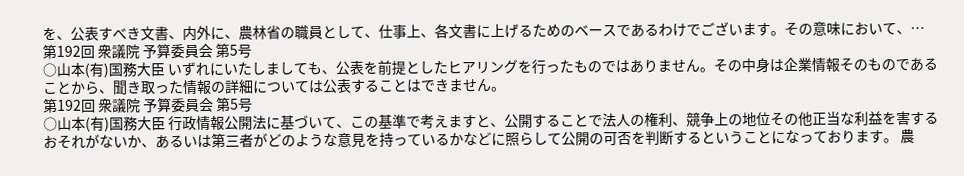を、公表すべき文書、内外に、農林省の職員として、仕事上、各文書に上げるためのベースであるわけでございます。その意味において、…
第192回 衆議院 予算委員会 第5号
○山本(有)国務大臣 いずれにいたしましても、公表を前提としたヒアリングを行ったものではありません。その中身は企業情報そのものであることから、聞き取った情報の詳細については公表することはできません。
第192回 衆議院 予算委員会 第5号
○山本(有)国務大臣 行政情報公開法に基づいて、この基準で考えますと、公開することで法人の権利、競争上の地位その他正当な利益を害するおそれがないか、あるいは第三者がどのような意見を持っているかなどに照らして公開の可否を判断するということになっております。 農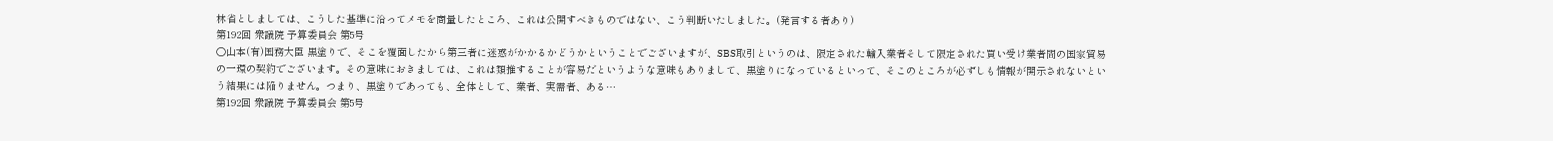林省としましては、こうした基準に沿ってメモを商量したところ、これは公開すべきものではない、こう判断いたしました。(発言する者あり)
第192回 衆議院 予算委員会 第5号
○山本(有)国務大臣 黒塗りで、そこを覆面したから第三者に迷惑がかかるかどうかということでございますが、SBS取引というのは、限定された輸入業者そして限定された買い受け業者間の国家貿易の一環の契約でございます。その意味におきましては、これは類推することが容易だというような意味もありまして、黒塗りになっているといって、そこのところが必ずしも情報が開示されないという結果には陥りません。つまり、黒塗りであっても、全体として、業者、実需者、ある…
第192回 衆議院 予算委員会 第5号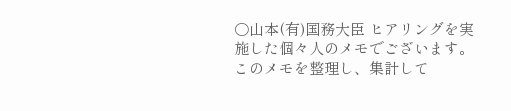○山本(有)国務大臣 ヒアリングを実施した個々人のメモでございます。このメモを整理し、集計して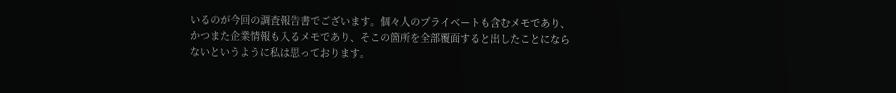いるのが今回の調査報告書でございます。個々人のプライベートも含むメモであり、かつまた企業情報も入るメモであり、そこの箇所を全部覆面すると出したことにならないというように私は思っております。